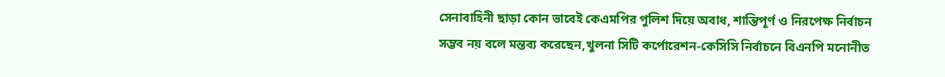সেনাবাহিনী ছাড়া কোন ভাবেই কেএমপির পুলিশ দিয়ে অবাধ, শান্তিপূর্ণ ও নিরপেক্ষ নির্বাচন সম্ভব নয় বলে মন্তব্য করেছেন,খুলনা সিটি কর্পোরেশন-কেসিসি নির্বাচনে বিএনপি মনোনীত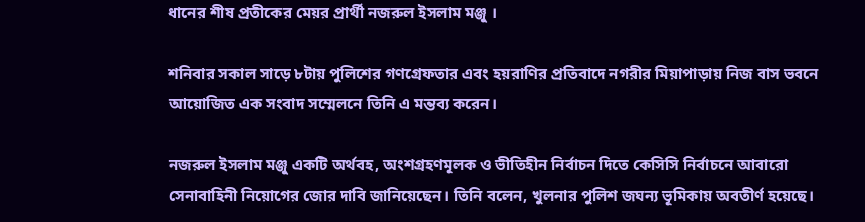ধানের শীষ প্রতীকের মেয়র প্রার্থী নজরুল ইসলাম মঞ্জু ।

শনিবার সকাল সাড়ে ৮টায় পুলিশের গণগ্রেফতার এবং হয়রাণির প্রতিবাদে নগরীর মিয়াপাড়ায় নিজ বাস ভবনে আয়োজিত এক সংবাদ সম্মেলনে তিনি এ মন্তব্য করেন।

নজরুল ইসলাম মঞ্জু একটি অর্থবহ, অংশগ্রহণমূলক ও ভীতিহীন নির্বাচন দিতে কেসিসি নির্বাচনে আবারো সেনাবাহিনী নিয়োগের জোর দাবি জানিয়েছেন। তিনি বলেন, খুলনার পুলিশ জঘন্য ভূমিকায় অবতীর্ণ হয়েছে।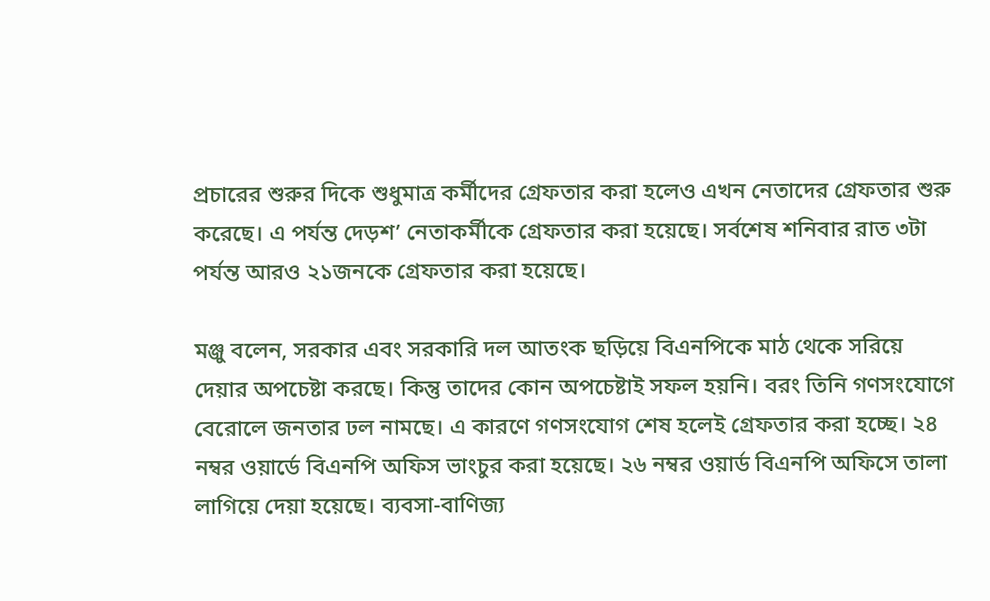প্রচারের শুরুর দিকে শুধুমাত্র কর্মীদের গ্রেফতার করা হলেও এখন নেতাদের গ্রেফতার শুরু করেছে। এ পর্যন্ত দেড়শ’ নেতাকর্মীকে গ্রেফতার করা হয়েছে। সর্বশেষ শনিবার রাত ৩টা পর্যন্ত আরও ২১জনকে গ্রেফতার করা হয়েছে।

মঞ্জু বলেন, সরকার এবং সরকারি দল আতংক ছড়িয়ে বিএনপিকে মাঠ থেকে সরিয়ে দেয়ার অপচেষ্টা করছে। কিন্তু তাদের কোন অপচেষ্টাই সফল হয়নি। বরং তিনি গণসংযোগে বেরোলে জনতার ঢল নামছে। এ কারণে গণসংযোগ শেষ হলেই গ্রেফতার করা হচ্ছে। ২৪ নম্বর ওয়ার্ডে বিএনপি অফিস ভাংচুর করা হয়েছে। ২৬ নম্বর ওয়ার্ড বিএনপি অফিসে তালা লাগিয়ে দেয়া হয়েছে। ব্যবসা-বাণিজ্য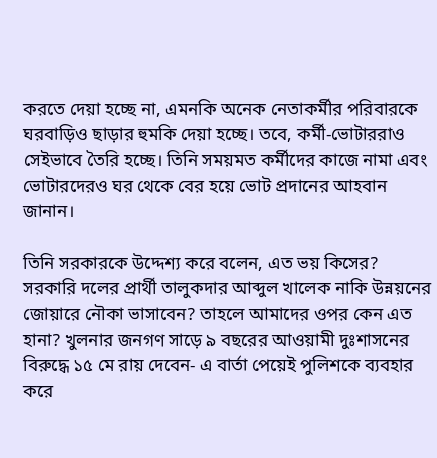করতে দেয়া হচ্ছে না, এমনকি অনেক নেতাকর্মীর পরিবারকে ঘরবাড়িও ছাড়ার হুমকি দেয়া হচ্ছে। তবে, কর্মী-ভোটাররাও সেইভাবে তৈরি হচ্ছে। তিনি সময়মত কর্মীদের কাজে নামা এবং ভোটারদেরও ঘর থেকে বের হয়ে ভোট প্রদানের আহবান জানান।

তিনি সরকারকে উদ্দেশ্য করে বলেন, এত ভয় কিসের? সরকারি দলের প্রার্থী তালুকদার আব্দুল খালেক নাকি উন্নয়নের জোয়ারে নৌকা ভাসাবেন? তাহলে আমাদের ওপর কেন এত হানা? খুলনার জনগণ সাড়ে ৯ বছরের আওয়ামী দুঃশাসনের বিরুদ্ধে ১৫ মে রায় দেবেন- এ বার্তা পেয়েই পুলিশকে ব্যবহার করে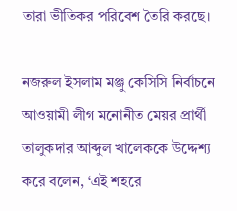তারা ভীতিকর পরিবেশ তৈরি করছে।

নজরুল ইসলাম মঞ্জু কেসিসি নির্বাচনে আওয়ামী লীগ মনোনীত মেয়র প্রার্থী তালুকদার আব্দুল খালেককে উদ্দেশ্য করে বলেন, ‘এই শহরে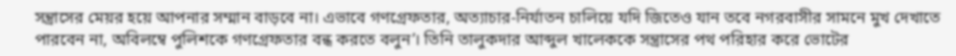সন্ত্রাসের মেয়র হয়ে আপনার সম্মান বাড়বে না। এভাবে গণগ্রেফতার, অত্যাচার-নির্যাতন চালিয়ে যদি জিতেও যান তবে নগরবাসীর সামনে মুখ দেখাতে পারবেন না, অবিলম্বে পুলিশকে গণগ্রেফতার বন্ধ করতে বলুন’। তিনি তালুকদার আব্দুল খালেককে সন্ত্রাসের পথ পরিহার করে ভোটের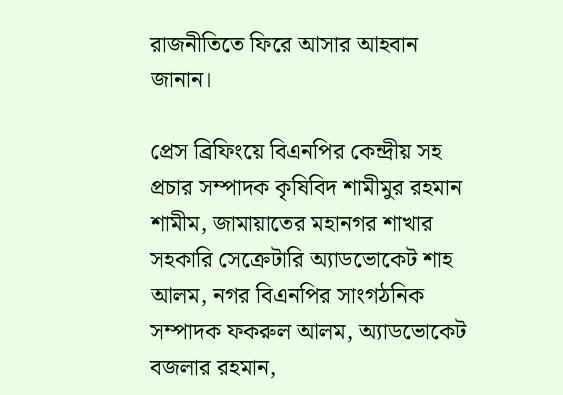রাজনীতিতে ফিরে আসার আহবান জানান।

প্রেস ব্রিফিংয়ে বিএনপির কেন্দ্রীয় সহ প্রচার সম্পাদক কৃষিবিদ শামীমুর রহমান শামীম, জামায়াতের মহানগর শাখার সহকারি সেক্রেটারি অ্যাডভোকেট শাহ আলম, নগর বিএনপির সাংগঠনিক সম্পাদক ফকরুল আলম, অ্যাডভোকেট বজলার রহমান,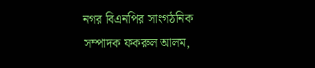নগর বিএনপির সাংগঠনিক সম্পাদক ফকরুল আলম,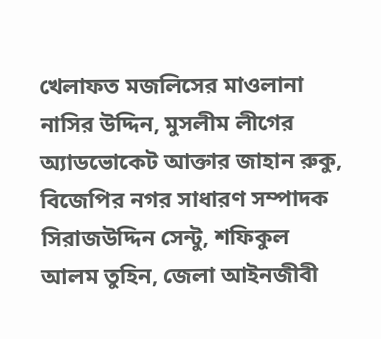খেলাফত মজলিসের মাওলানা নাসির উদ্দিন, মুসলীম লীগের অ্যাডভোকেট আক্তার জাহান রুকু, বিজেপির নগর সাধারণ সম্পাদক সিরাজউদ্দিন সেন্টু, শফিকুল আলম তুহিন, জেলা আইনজীবী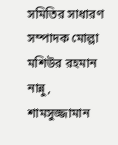সমিতির সাধারণ সম্পাদক মোল্লা মশিউর রহমান নান্নু, শামসুজ্জামান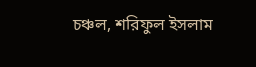চঞ্চল, শরিফুল ইসলাম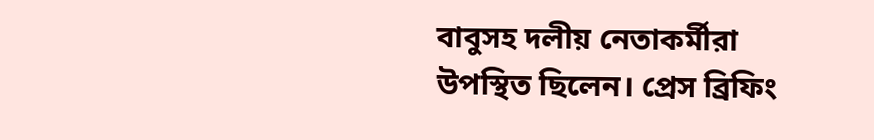বাবুসহ দলীয় নেতাকর্মীরা উপস্থিত ছিলেন। প্রেস ব্রিফিং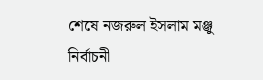শেষে নজরুল ইসলাম মঞ্জু নির্বাচনী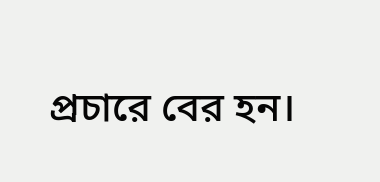প্রচারে বের হন।